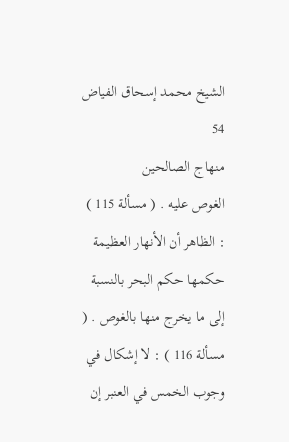الشيخ محمد إسحاق الفياض
54
منهاج الصالحين
الغوص عليه . ( مسألة 115 ) : الظاهر أن الأنهار العظيمة حكمها حكم البحر بالنسبة إلى ما يخرج منها بالغوص . ( مسألة 116 ) : لا إشكال في وجوب الخمس في العنبر إن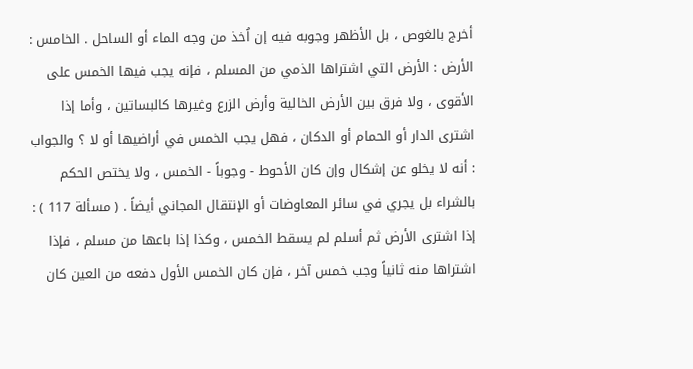أخرج بالغوص ، بل الأظهر وجوبه فيه إن اُخذ من وجه الماء أو الساحل . الخامس : الأرض : الأرض التي اشتراها الذمي من المسلم ، فإنه يجب فيها الخمس على الأقوى ، ولا فرق بين الأرض الخالية وأرض الزرع وغيرها كالبساتين ، وأما إذا اشترى الدار أو الحمام أو الدكان ، فهل يجب الخمس في أراضيها أو لا ؟ والجواب : أنه لا يخلو عن إشكال وإن كان الأحوط - وجوباً - الخمس ، ولا يختص الحكم بالشراء بل يجري في سائر المعاوضات أو الإنتقال المجاني أيضاً . ( مسألة 117 ) : إذا اشترى الأرض ثم أسلم لم يسقط الخمس ، وكذا إذا باعها من مسلم ، فإذا اشتراها منه ثانياً وجب خمس آخر ، فإن كان الخمس الأول دفعه من العين كان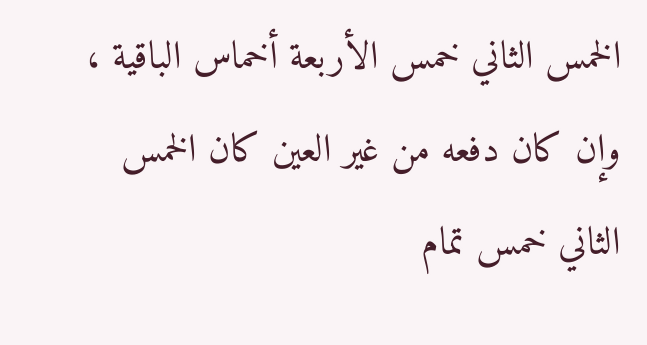الخمس الثاني خمس الأربعة أخماس الباقية ، وإن كان دفعه من غير العين كان الخمس الثاني خمس تمام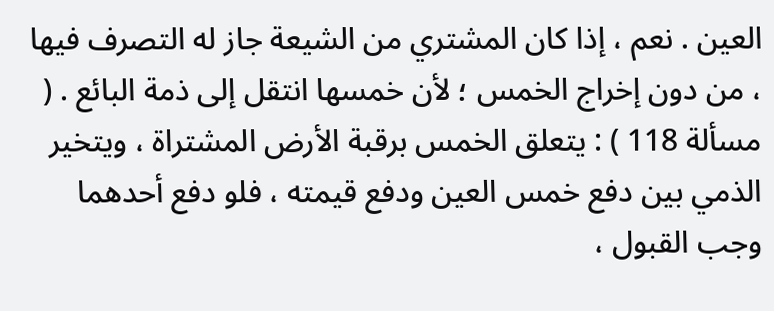العين . نعم ، إذا كان المشتري من الشيعة جاز له التصرف فيها ، من دون إخراج الخمس ؛ لأن خمسها انتقل إلى ذمة البائع . ( مسألة 118 ) : يتعلق الخمس برقبة الأرض المشتراة ، ويتخير الذمي بين دفع خمس العين ودفع قيمته ، فلو دفع أحدهما وجب القبول ،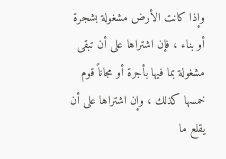وإذا كانت الأرض مشغولة بشجرة أو بناء ، فإن اشتراها على أن تبقى مشغولة بما فيها بأجرة أو مجاناً قوم خمسها كذلك ، وإن اشتراها على أن يقلع ما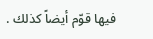فيها قوّم أيضاً كذلك .